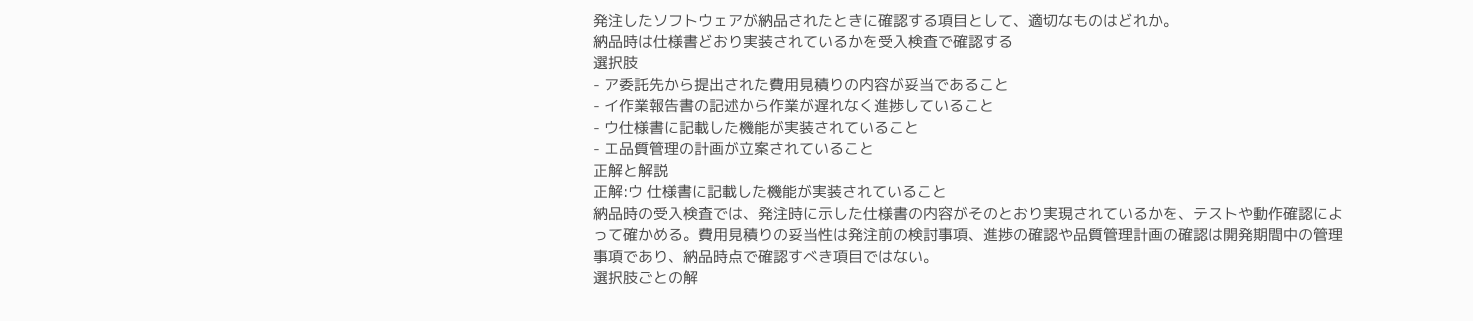発注したソフトウェアが納品されたときに確認する項目として、適切なものはどれか。
納品時は仕様書どおり実装されているかを受入検査で確認する
選択肢
- ア委託先から提出された費用見積りの内容が妥当であること
- イ作業報告書の記述から作業が遅れなく進捗していること
- ウ仕様書に記載した機能が実装されていること
- エ品質管理の計画が立案されていること
正解と解説
正解:ウ 仕様書に記載した機能が実装されていること
納品時の受入検査では、発注時に示した仕様書の内容がそのとおり実現されているかを、テストや動作確認によって確かめる。費用見積りの妥当性は発注前の検討事項、進捗の確認や品質管理計画の確認は開発期間中の管理事項であり、納品時点で確認すべき項目ではない。
選択肢ごとの解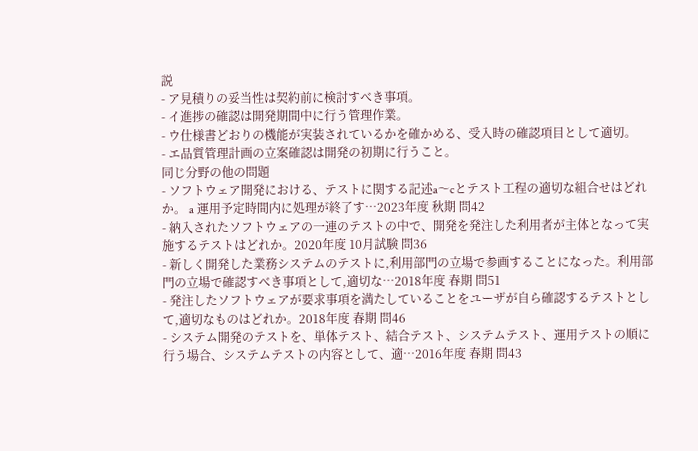説
- ア見積りの妥当性は契約前に検討すべき事項。
- イ進捗の確認は開発期間中に行う管理作業。
- ウ仕様書どおりの機能が実装されているかを確かめる、受入時の確認項目として適切。
- エ品質管理計画の立案確認は開発の初期に行うこと。
同じ分野の他の問題
- ソフトウェア開発における、テストに関する記述a〜cとテスト工程の適切な組合せはどれか。 a 運用予定時間内に処理が終了す…2023年度 秋期 問42
- 納入されたソフトウェアの一連のテストの中で、開発を発注した利用者が主体となって実施するテストはどれか。2020年度 10月試験 問36
- 新しく開発した業務システムのテストに,利用部門の立場で参画することになった。利用部門の立場で確認すべき事項として,適切な…2018年度 春期 問51
- 発注したソフトウェアが要求事項を満たしていることをユーザが自ら確認するテストとして,適切なものはどれか。2018年度 春期 問46
- システム開発のテストを、単体テスト、結合テスト、システムテスト、運用テストの順に行う場合、システムテストの内容として、適…2016年度 春期 問43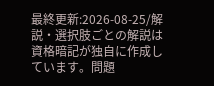最終更新:2026-08-25/解説・選択肢ごとの解説は資格暗記が独自に作成しています。問題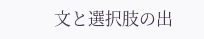文と選択肢の出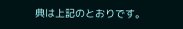典は上記のとおりです。